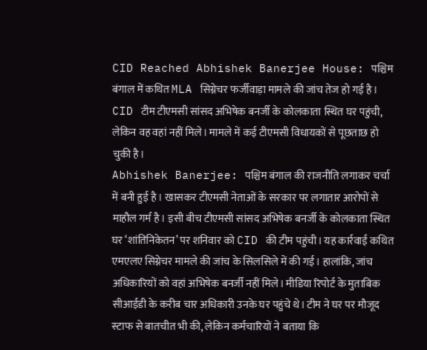CID Reached Abhishek Banerjee House: पश्चिम बंगाल में कथित MLA सिग्नेचर फर्जीवाड़ा मामले की जांच तेज हो गई है। CID टीम टीएमसी सांसद अभिषेक बनर्जी के कोलकाता स्थित घर पहुंची, लेकिन वह वहां नहीं मिले। मामले में कई टीएमसी विधायकों से पूछताछ हो चुकी है।
Abhishek Banerjee: पश्चिम बंगाल की राजनीति लगाकर चर्चा में बनी हुई है। खासकर टीएमसी नेताओं के सरकार पर लगातार आरोपों से माहौल गर्म है। इसी बीच टीएमसी सांसद अभिषेक बनर्जी के कोलकाता स्थित घर ‘शांतिनिकेतन’ पर शनिवार को CID की टीम पहुंची। यह कार्रवाई कथित एमएलए सिग्नेचर मामले की जांच के सिलसिले में की गई। हालांकि, जांच अधिकारियों को वहां अभिषेक बनर्जी नहीं मिले। मीडिया रिपोर्ट के मुताबिक सीआईडी के करीब चार अधिकारी उनके घर पहुंचे थे। टीम ने घर पर मौजूद स्टाफ से बातचीत भी की, लेकिन कर्मचारियों ने बताया कि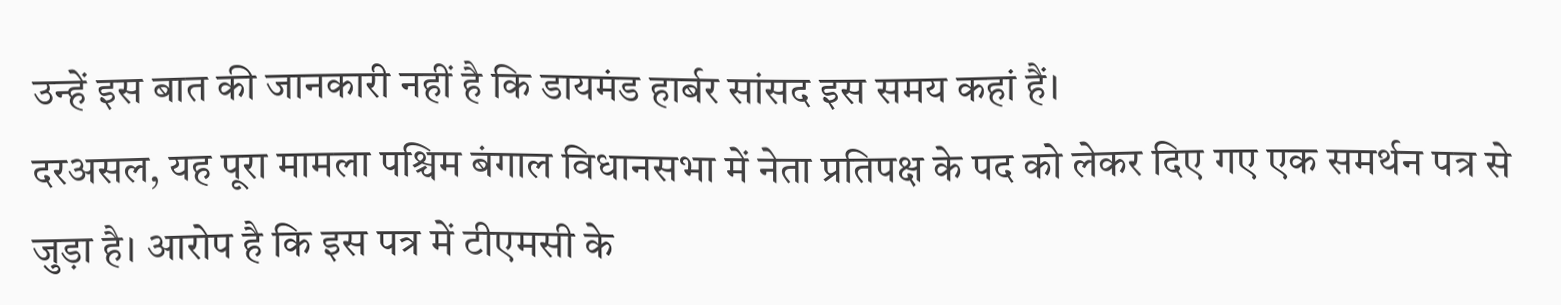उन्हें इस बात की जानकारी नहीं है कि डायमंड हार्बर सांसद इस समय कहां हैं।
दरअसल, यह पूरा मामला पश्चिम बंगाल विधानसभा में नेता प्रतिपक्ष के पद को लेकर दिए गए एक समर्थन पत्र से जुड़ा है। आरोप है कि इस पत्र में टीएमसी के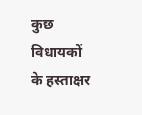कुछ विधायकों के हस्ताक्षर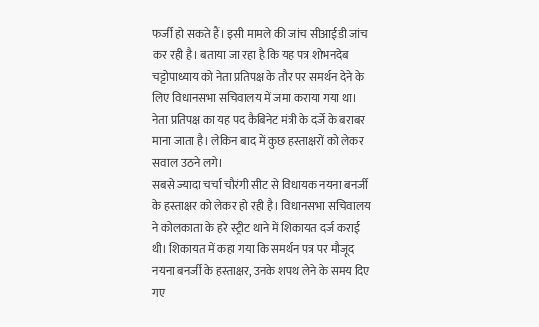फर्जी हो सकते हैं। इसी मामले की जांच सीआईडी जांच कर रही है। बताया जा रहा है कि यह पत्र शोभनदेब चट्टोपाध्याय को नेता प्रतिपक्ष के तौर पर समर्थन देने के लिए विधानसभा सचिवालय में जमा कराया गया था। नेता प्रतिपक्ष का यह पद कैबिनेट मंत्री के दर्जे के बराबर माना जाता है। लेकिन बाद में कुछ हस्ताक्षरों को लेकर सवाल उठने लगे।
सबसे ज्यादा चर्चा चौरंगी सीट से विधायक नयना बनर्जी के हस्ताक्षर को लेकर हो रही है। विधानसभा सचिवालय ने कोलकाता के हरे स्ट्रीट थाने में शिकायत दर्ज कराई थी। शिकायत में कहा गया कि समर्थन पत्र पर मौजूद नयना बनर्जी के हस्ताक्षर, उनके शपथ लेने के समय दिए गए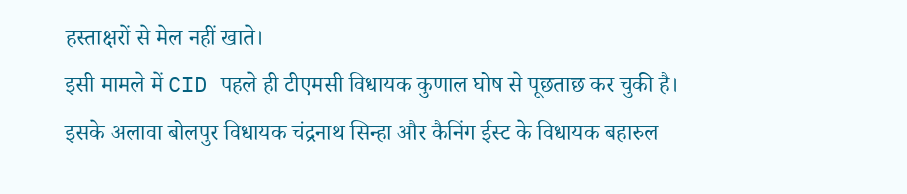हस्ताक्षरों से मेल नहीं खाते।
इसी मामले में CID पहले ही टीएमसी विधायक कुणाल घोष से पूछताछ कर चुकी है। इसके अलावा बोलपुर विधायक चंद्रनाथ सिन्हा और कैनिंग ईस्ट के विधायक बहारुल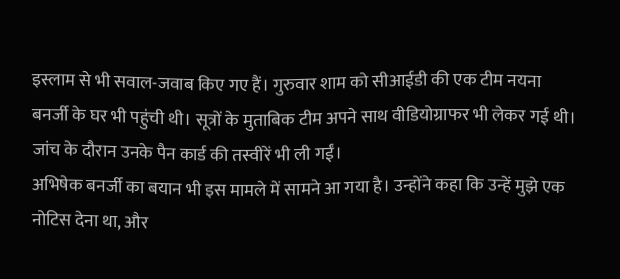इस्लाम से भी सवाल-जवाब किए गए हैं। गुरुवार शाम को सीआईडी की एक टीम नयना बनर्जी के घर भी पहुंची थी। सूत्रों के मुताबिक टीम अपने साथ वीडियोग्राफर भी लेकर गई थी। जांच के दौरान उनके पैन कार्ड की तस्वीरें भी ली गईं।
अभिषेक बनर्जी का बयान भी इस मामले में सामने आ गया है। उन्होंने कहा कि उन्हें मुझे एक नोटिस देना था, और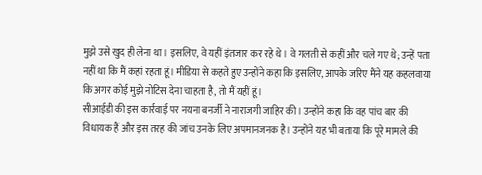मुझे उसे खुद ही लेना था। इसलिए, वे यहीं इंतजार कर रहे थे। वे गलती से कहीं और चले गए थे; उन्हें पता नहीं था कि मैं कहां रहता हूं। मीडिया से कहते हुए उन्होंने कहा कि इसलिए, आपके जरिए मैंने यह कहलवाया कि अगर कोई मुझे नोटिस देना चाहता है, तो मैं यहीं हूं।
सीआईडी की इस कार्रवाई पर नयना बनर्जी ने नाराजगी जाहिर की। उन्होंने कहा कि वह पांच बार की विधायक हैं और इस तरह की जांच उनके लिए अपमानजनक है। उन्होंने यह भी बताया कि पूरे मामले की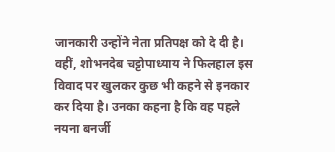जानकारी उन्होंने नेता प्रतिपक्ष को दे दी है। वहीं, शोभनदेब चट्टोपाध्याय ने फिलहाल इस विवाद पर खुलकर कुछ भी कहने से इनकार कर दिया है। उनका कहना है कि वह पहले नयना बनर्जी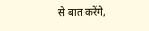से बात करेंगे,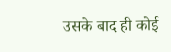उसके बाद ही कोई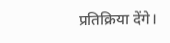प्रतिक्रिया देंगे।